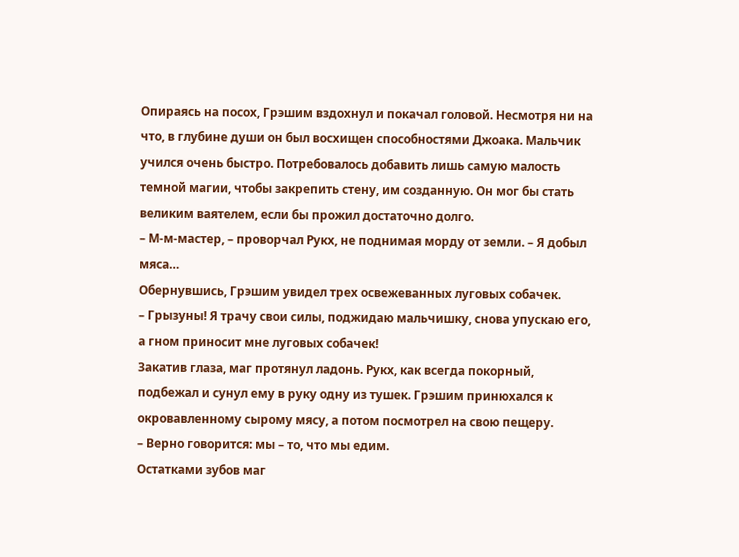Опираясь на посох, Грэшим вздохнул и покачал головой. Несмотря ни на что, в глубине души он был восхищен способностями Джоака. Мальчик учился очень быстро. Потребовалось добавить лишь самую малость темной магии, чтобы закрепить стену, им созданную. Он мог бы стать великим ваятелем, если бы прожил достаточно долго.
– М-м-мастер, – проворчал Рукх, не поднимая морду от земли. – Я добыл мяса…
Обернувшись, Грэшим увидел трех освежеванных луговых собачек.
– Грызуны! Я трачу свои силы, поджидаю мальчишку, снова упускаю его, а гном приносит мне луговых собачек!
Закатив глаза, маг протянул ладонь. Рукх, как всегда покорный, подбежал и сунул ему в руку одну из тушек. Грэшим принюхался к окровавленному сырому мясу, а потом посмотрел на свою пещеру.
– Верно говорится: мы – то, что мы едим.
Остатками зубов маг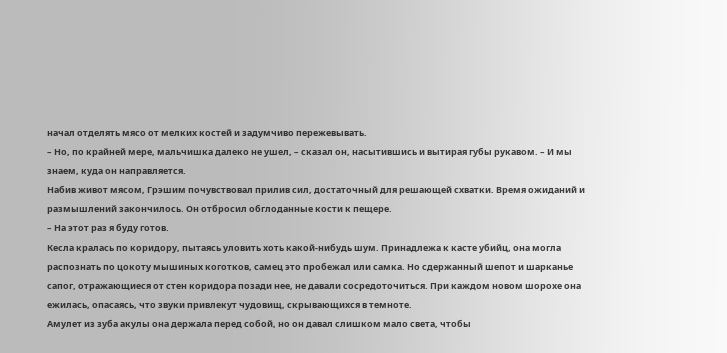начал отделять мясо от мелких костей и задумчиво пережевывать.
– Но, по крайней мере, мальчишка далеко не ушел, – сказал он, насытившись и вытирая губы рукавом. – И мы знаем, куда он направляется.
Набив живот мясом, Грэшим почувствовал прилив сил, достаточный для решающей схватки. Время ожиданий и размышлений закончилось. Он отбросил обглоданные кости к пещере.
– На этот раз я буду готов.
Кесла кралась по коридору, пытаясь уловить хоть какой-нибудь шум. Принадлежа к касте убийц, она могла распознать по цокоту мышиных коготков, самец это пробежал или самка. Но сдержанный шепот и шарканье сапог, отражающиеся от стен коридора позади нее, не давали сосредоточиться. При каждом новом шорохе она ежилась, опасаясь, что звуки привлекут чудовищ, скрывающихся в темноте.
Амулет из зуба акулы она держала перед собой, но он давал слишком мало света, чтобы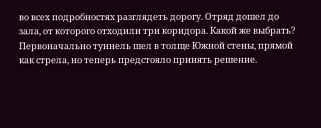во всех подробностях разглядеть дорогу. Отряд дошел до зала, от которого отходили три коридора. Какой же выбрать? Первоначально туннель шел в толще Южной стены, прямой как стрела, но теперь предстояло принять решение.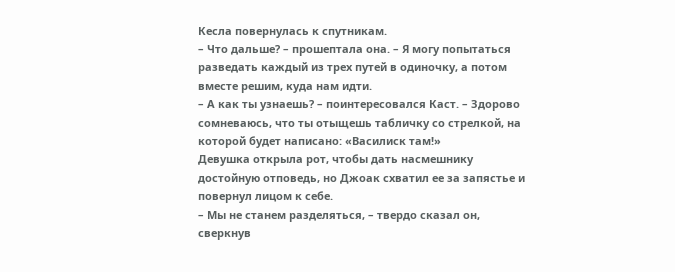Кесла повернулась к спутникам.
– Что дальше? – прошептала она. – Я могу попытаться разведать каждый из трех путей в одиночку, а потом вместе решим, куда нам идти.
– А как ты узнаешь? – поинтересовался Каст. – Здорово сомневаюсь, что ты отыщешь табличку со стрелкой, на которой будет написано: «Василиск там!»
Девушка открыла рот, чтобы дать насмешнику достойную отповедь, но Джоак схватил ее за запястье и повернул лицом к себе.
– Мы не станем разделяться, – твердо сказал он, сверкнув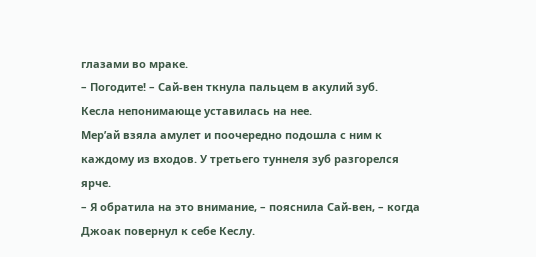глазами во мраке.
– Погодите! – Сай-вен ткнула пальцем в акулий зуб.
Кесла непонимающе уставилась на нее.
Мер’ай взяла амулет и поочередно подошла с ним к каждому из входов. У третьего туннеля зуб разгорелся ярче.
– Я обратила на это внимание, – пояснила Сай-вен, – когда Джоак повернул к себе Кеслу.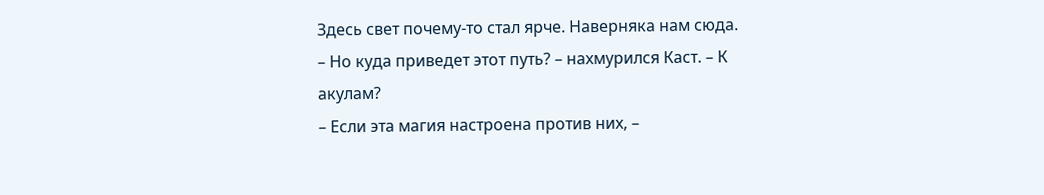Здесь свет почему-то стал ярче. Наверняка нам сюда.
– Но куда приведет этот путь? – нахмурился Каст. – К акулам?
– Если эта магия настроена против них, –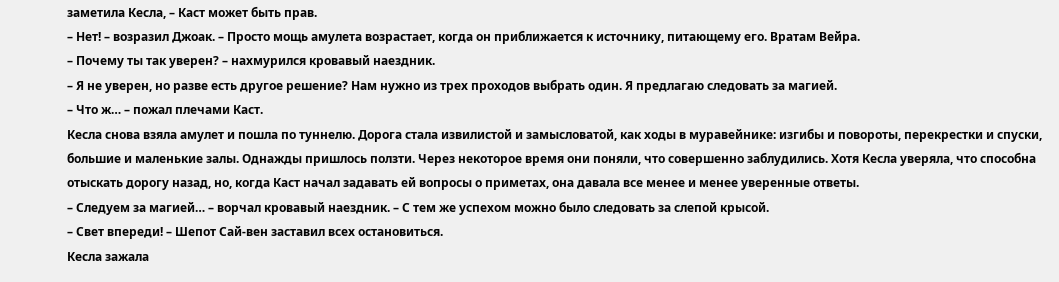заметила Кесла, – Каст может быть прав.
– Нет! – возразил Джоак. – Просто мощь амулета возрастает, когда он приближается к источнику, питающему его. Вратам Вейра.
– Почему ты так уверен? – нахмурился кровавый наездник.
– Я не уверен, но разве есть другое решение? Нам нужно из трех проходов выбрать один. Я предлагаю следовать за магией.
– Что ж… – пожал плечами Каст.
Кесла снова взяла амулет и пошла по туннелю. Дорога стала извилистой и замысловатой, как ходы в муравейнике: изгибы и повороты, перекрестки и спуски, большие и маленькие залы. Однажды пришлось ползти. Через некоторое время они поняли, что совершенно заблудились. Хотя Кесла уверяла, что способна отыскать дорогу назад, но, когда Каст начал задавать ей вопросы о приметах, она давала все менее и менее уверенные ответы.
– Следуем за магией… – ворчал кровавый наездник. – С тем же успехом можно было следовать за слепой крысой.
– Свет впереди! – Шепот Сай-вен заставил всех остановиться.
Кесла зажала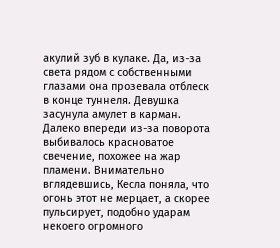акулий зуб в кулаке. Да, из-за света рядом с собственными глазами она прозевала отблеск в конце туннеля. Девушка засунула амулет в карман. Далеко впереди из-за поворота выбивалось красноватое свечение, похожее на жар пламени. Внимательно вглядевшись, Кесла поняла, что огонь этот не мерцает, а скорее пульсирует, подобно ударам некоего огромного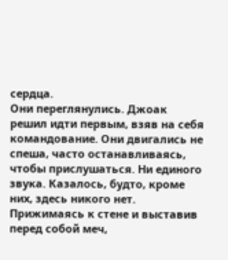сердца.
Они переглянулись. Джоак решил идти первым, взяв на себя командование. Они двигались не спеша, часто останавливаясь, чтобы прислушаться. Ни единого звука. Казалось, будто, кроме них, здесь никого нет.
Прижимаясь к стене и выставив перед собой меч,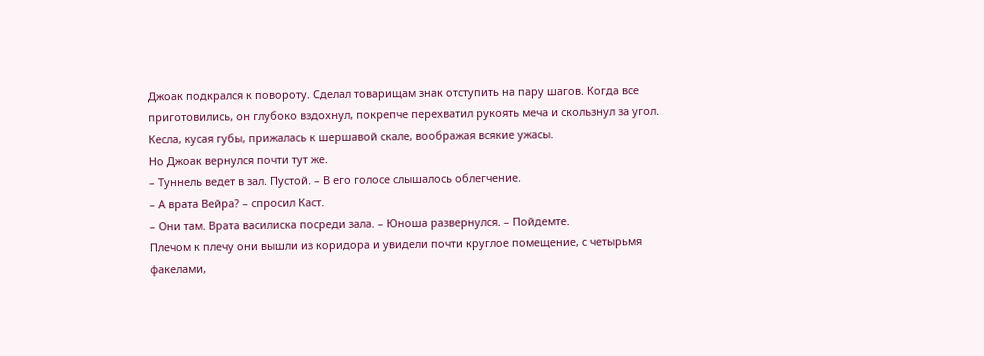Джоак подкрался к повороту. Сделал товарищам знак отступить на пару шагов. Когда все приготовились, он глубоко вздохнул, покрепче перехватил рукоять меча и скользнул за угол.
Кесла, кусая губы, прижалась к шершавой скале, воображая всякие ужасы.
Но Джоак вернулся почти тут же.
– Туннель ведет в зал. Пустой. – В его голосе слышалось облегчение.
– А врата Вейра? – спросил Каст.
– Они там. Врата василиска посреди зала. – Юноша развернулся. – Пойдемте.
Плечом к плечу они вышли из коридора и увидели почти круглое помещение, с четырьмя факелами,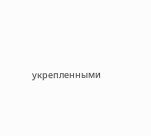укрепленными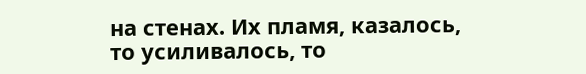на стенах. Их пламя, казалось, то усиливалось, то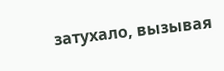затухало, вызывая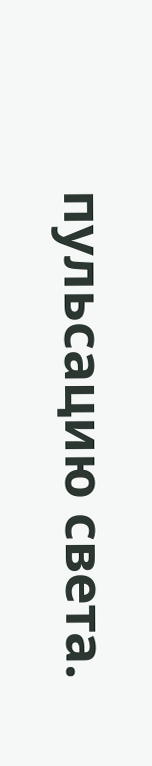пульсацию света.